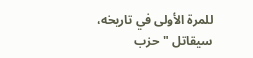للمرة الأولى في تاريخه، سيقاتل "حزب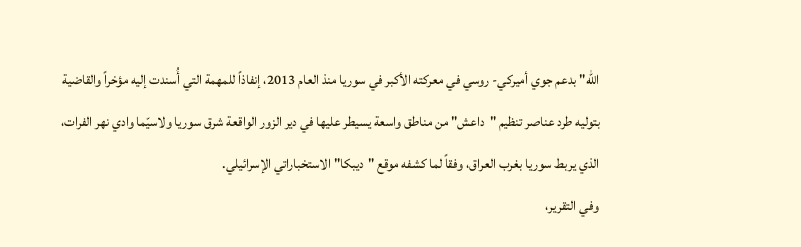الله" بدعم جوي أميركي- روسي في معركته الأكبر في سوريا منذ العام 2013، إنفاذاً للمهمة التي أُسندت إليه مؤخراً والقاضية بتوليه طرد عناصر تنظيم "داعش" من مناطق واسعة يسيطر عليها في دير الزور الواقعة شرق سوريا ولاسيّما وادي نهر الفرات، الذي يربط سوريا بغرب العراق، وفقاً لما كشفه موقع "ديبكا" الاستخباراتي الإسرائيلي.
وفي التقرير،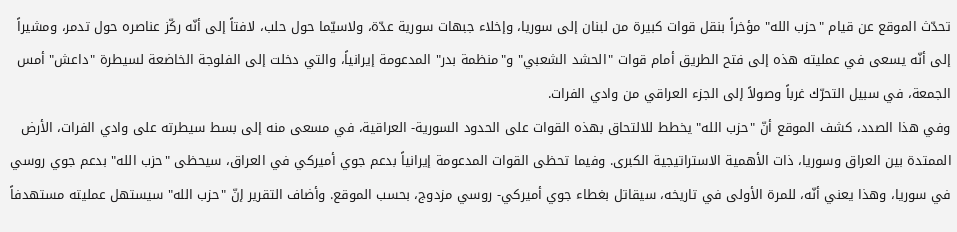تحدّث الموقع عن قيام "حزب الله" مؤخراً بنقل قوات كبيرة من لبنان إلى سوريا، وإخلاء جبهات سورية عدّة، ولاسيّما حول حلب، لافتاً إلى أنّه ركّز عناصره حول تدمر، ومشيراً إلى أنّه يسعى في عمليته هذه إلى فتح الطريق أمام قوات "الحشد الشعبي" و"منظمة بدر" المدعومة إيرانياً، والتي دخلت إلى الفلوجة الخاضعة لسيطرة "داعش" أمس الجمعة، في سبيل التحرّك غرباً وصولاً إلى الجزء العراقي من وادي الفرات.
وفي هذا الصدد، كشف الموقع أنّ "حزب الله" يخطط للالتحاق بهذه القوات على الحدود السورية- العراقية، في مسعى منه إلى بسط سيطرته على وادي الفرات، الأرض الممتدة بين العراق وسوريا، ذات الأهمية الاستراتيجية الكبرى. وفيما تحظى القوات المدعومة إيرانياً بدعم جوي أميركي في العراق، سيحظى "حزب الله" بدعم جوي روسي في سوريا، وهذا يعني أنّه، للمرة الأولى في تاريخه، سيقاتل بغطاء جوي أميركي- روسي مزدوج، بحسب الموقع. وأضاف التقرير إنّ "حزب الله" سيستهل عمليته مستهدفاً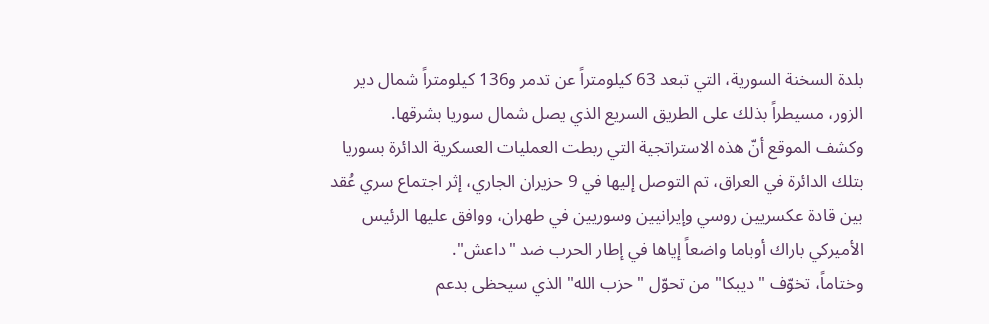بلدة السخنة السورية، التي تبعد 63 كيلومتراً عن تدمر و136 كيلومتراً شمال دير الزور، مسيطراً بذلك على الطريق السريع الذي يصل شمال سوريا بشرقها.
وكشف الموقع أنّ هذه الاستراتجية التي ربطت العمليات العسكرية الدائرة بسوريا بتلك الدائرة في العراق، تم التوصل إليها في 9 حزيران الجاري، إثر اجتماع سري عُقد بين قادة عكسريين روسي وإيرانيين وسوريين في طهران، ووافق عليها الرئيس الأميركي باراك أوباما واضعاً إياها في إطار الحرب ضد "داعش".
وختاماً، تخوّف "ديبكا" من تحوّل "حزب الله" الذي سيحظى بدعم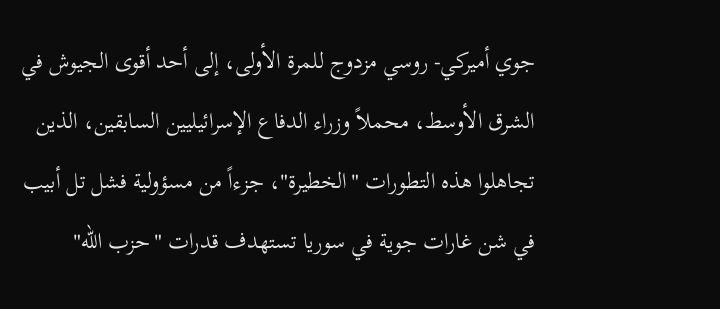جوي أميركي- روسي مزدوج للمرة الأولى، إلى أحد أقوى الجيوش في الشرق الأوسط، محملاً وزراء الدفاع الإسرائيليين السابقين، الذين تجاهلوا هذه التطورات "الخطيرة"، جزءاً من مسؤولية فشل تل أبيب في شن غارات جوية في سوريا تستهدف قدرات "حزب الله"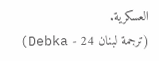العسكرية.
(ترجمة لبنان 24 - Debka)